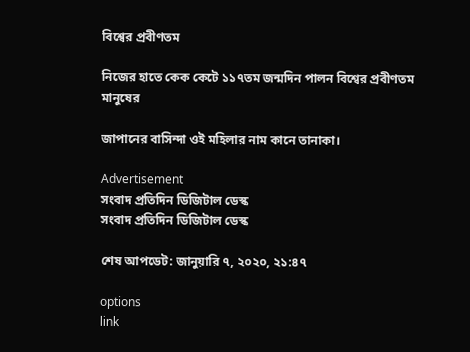বিশ্বের প্রবীণতম

নিজের হাতে কেক কেটে ১১৭তম জন্মদিন পালন বিশ্বের প্রবীণতম মানুষের

জাপানের বাসিন্দা ওই মহিলার নাম কানে তানাকা।

Advertisement
সংবাদ প্রতিদিন ডিজিটাল ডেস্ক
সংবাদ প্রতিদিন ডিজিটাল ডেস্ক

শেষ আপডেট: জানুয়ারি ৭, ২০২০, ২১:৪৭

options
link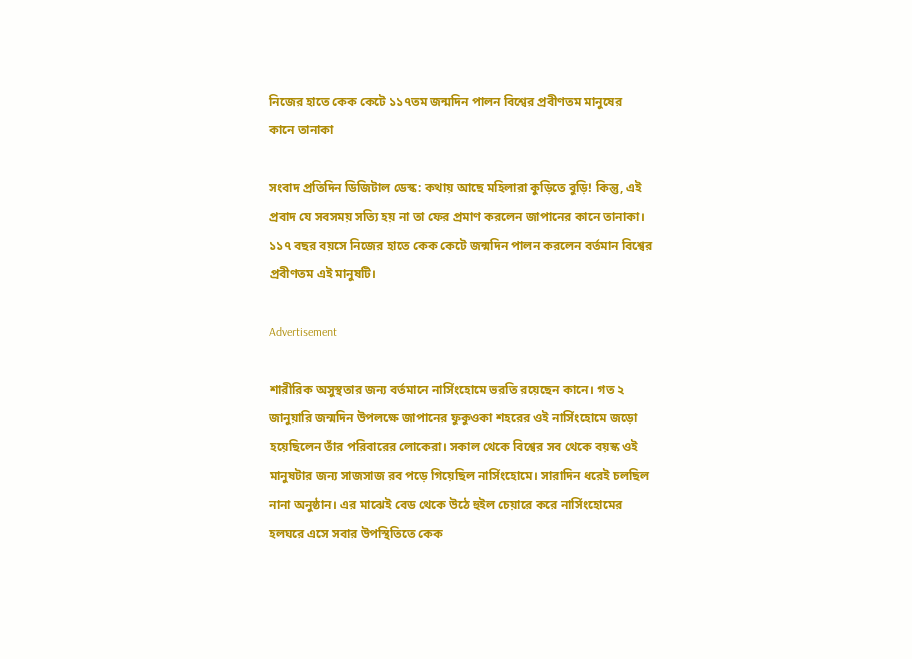নিজের হাতে কেক কেটে ১১৭তম জন্মদিন পালন বিশ্বের প্রবীণতম মানুষের
কানে তানাকা

সংবাদ প্রতিদিন ডিজিটাল ডেস্ক: কথায় আছে মহিলারা কুড়িতে বুড়ি! কিন্তু, এই প্রবাদ যে সবসময় সত্যি হয় না তা ফের প্রমাণ করলেন জাপানের কানে তানাকা। ১১৭ বছর বয়সে নিজের হাতে কেক কেটে জন্মদিন পালন করলেন বর্তমান বিশ্বের প্রবীণতম এই মানুষটি।

Advertisement

শারীরিক অসুস্থতার জন্য বর্তমানে নার্সিংহোমে ভরতি রয়েছেন কানে। গত ২ জানুয়ারি জন্মদিন উপলক্ষে জাপানের ফুকুওকা শহরের ওই নার্সিংহোমে জড়ো হয়েছিলেন তাঁর পরিবারের লোকেরা। সকাল থেকে বিশ্বের সব থেকে বয়স্ক ওই মানুষটার জন্য সাজসাজ রব পড়ে গিয়েছিল নার্সিংহোমে। সারাদিন ধরেই চলছিল নানা অনুষ্ঠান। এর মাঝেই বেড থেকে উঠে হুইল চেয়ারে করে নার্সিংহোমের হলঘরে এসে সবার উপস্থিতিতে কেক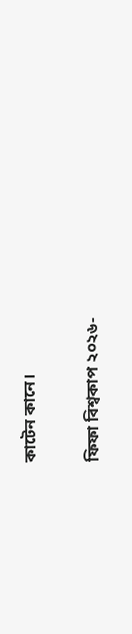কাটেন কানে।

ফিফা বিশ্বকাপ ২০২৬-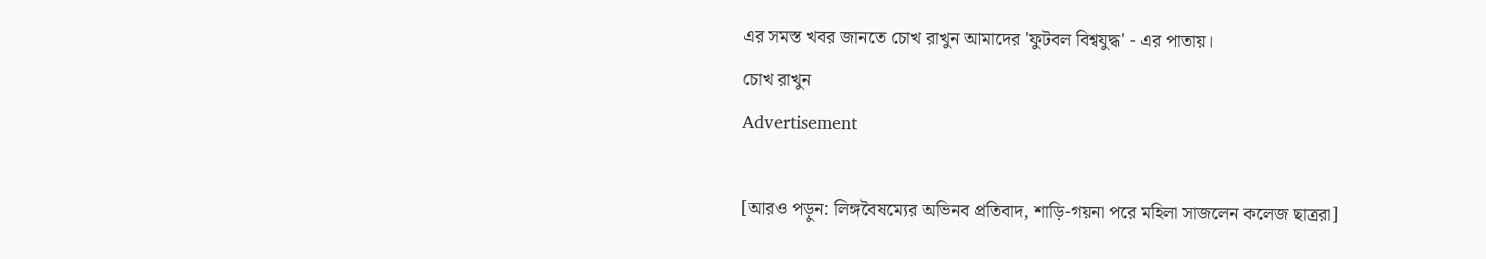এর সমস্ত খবর জানতে চোখ রাখুন আমাদের 'ফুটবল বিশ্বযুদ্ধ' - এর পাতায়।
চোখ রাখুন
Advertisement

[আরও পড়ুন: লিঙ্গবৈষম্যের অভিনব প্রতিবাদ, শাড়ি-গয়না পরে মহিলা সাজলেন কলেজ ছাত্ররা]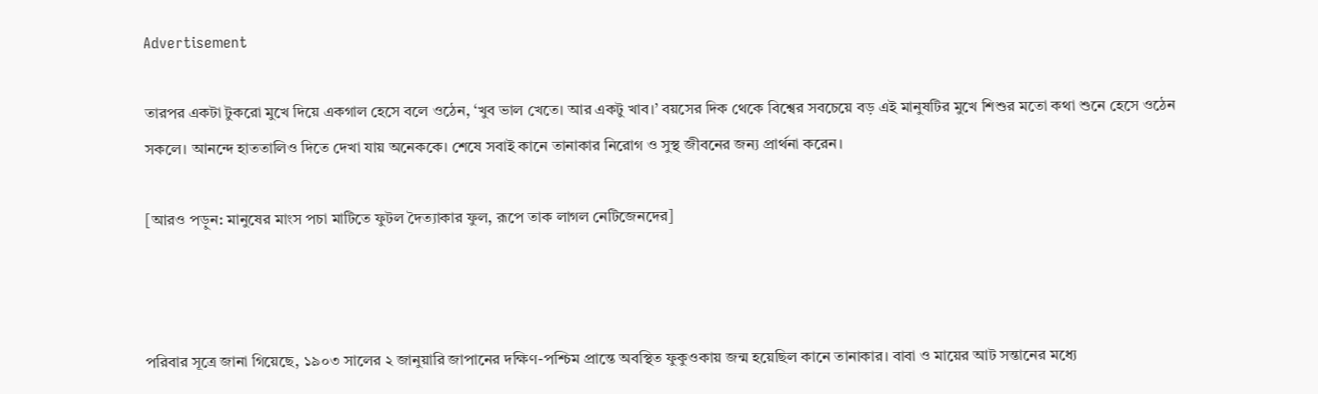Advertisement

তারপর একটা টুকরো মুখে দিয়ে একগাল হেসে বলে ওঠেন, ‘খুব ভাল খেতে। আর একটু খাব।’ বয়সের দিক থেকে বিশ্বের সবচেয়ে বড় এই মানুষটির মুখে শিশুর মতো কথা শুনে হেসে ওঠেন সকলে। আনন্দে হাততালিও দিতে দেখা যায় অনেককে। শেষে সবাই কানে তানাকার নিরোগ ও সুস্থ জীবনের জন্য প্রার্থনা করেন।

[আরও পড়ুন: মানুষের মাংস পচা মাটিতে ফুটল দৈত্যাকার ফুল, রূপে তাক লাগল নেটিজেনদের]



পরিবার সূত্রে জানা গিয়েছে, ১৯০৩ সালের ২ জানুয়ারি জাপানের দক্ষিণ-পশ্চিম প্রান্তে অবস্থিত ফুকুওকায় জন্ম হয়েছিল কানে তানাকার। বাবা ও মায়ের আট সন্তানের মধ্যে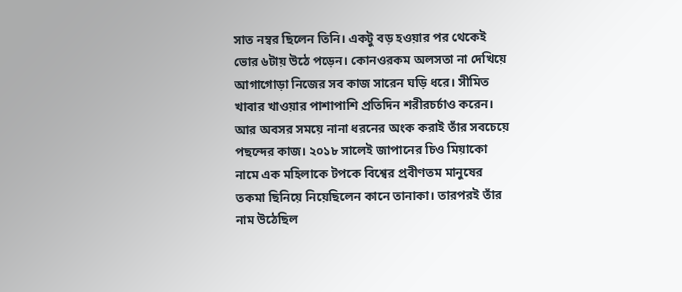সাত নম্বর ছিলেন তিনি। একটু বড় হওয়ার পর থেকেই ভোর ৬টায় উঠে পড়েন। কোনওরকম অলসতা না দেখিয়ে আগাগোড়া নিজের সব কাজ সারেন ঘড়ি ধরে। সীমিত খাবার খাওয়ার পাশাপাশি প্রতিদিন শরীরচর্চাও করেন। আর অবসর সময়ে নানা ধরনের অংক করাই তাঁর সবচেয়ে পছন্দের কাজ। ২০১৮ সালেই জাপানের চিও মিয়াকো নামে এক মহিলাকে টপকে বিশ্বের প্রবীণতম মানুষের তকমা ছিনিয়ে নিয়েছিলেন কানে তানাকা। তারপরই তাঁর নাম উঠেছিল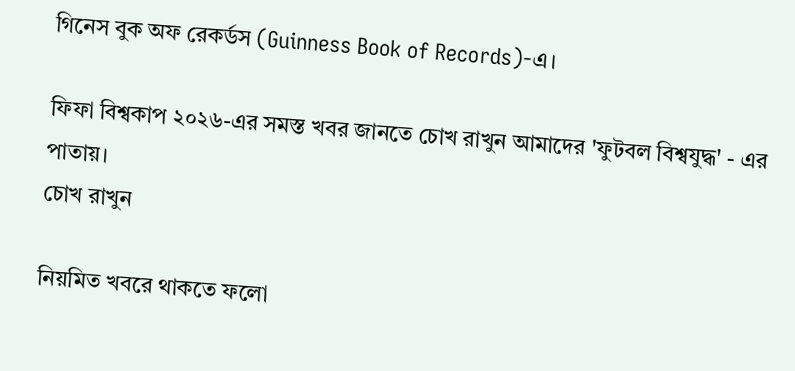গিনেস বুক অফ রেকর্ডস (Guinness Book of Records)-এ।

ফিফা বিশ্বকাপ ২০২৬-এর সমস্ত খবর জানতে চোখ রাখুন আমাদের 'ফুটবল বিশ্বযুদ্ধ' - এর পাতায়।
চোখ রাখুন

নিয়মিত খবরে থাকতে ফলো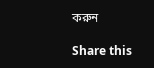করুন

Share this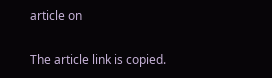article on

The article link is copied.